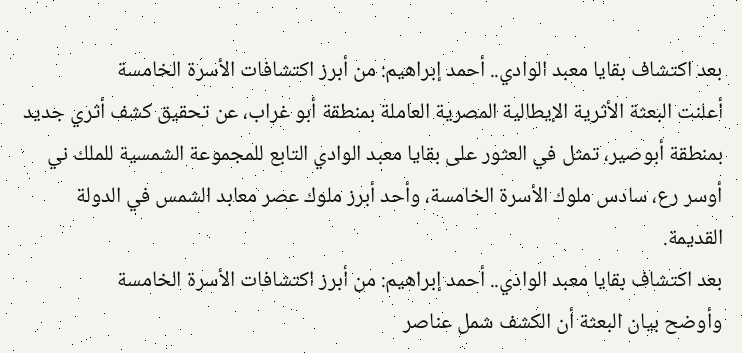بعد اكتشاف بقايا معبد الوادي.. أحمد إبراهيم: من أبرز اكتشافات الأسرة الخامسة
أعلنت البعثة الأثرية الإيطالية المصرية العاملة بمنطقة أبو غراب، عن تحقيق كشف أثري جديد بمنطقة أبوصير، تمثل في العثور على بقايا معبد الوادي التابع للمجموعة الشمسية للملك ني أوسر رع، سادس ملوك الأسرة الخامسة، وأحد أبرز ملوك عصر معابد الشمس في الدولة القديمة.
بعد اكتشاف بقايا معبد الوادي.. أحمد إبراهيم: من أبرز اكتشافات الأسرة الخامسة
وأوضح بيان البعثة أن الكشف شمل عناصر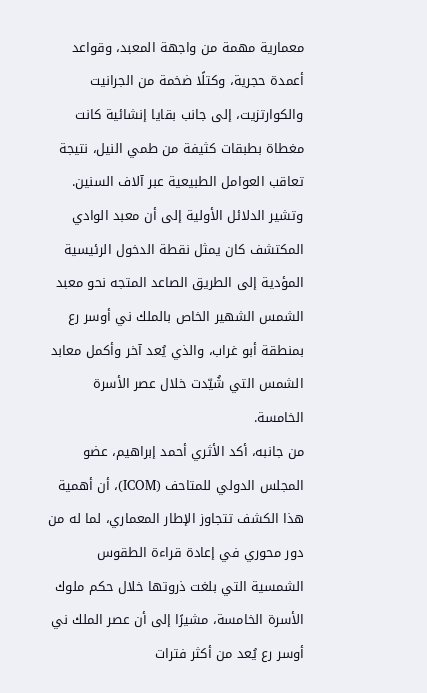معمارية مهمة من واجهة المعبد، وقواعد أعمدة حجرية، وكتلًا ضخمة من الجرانيت والكوارتزيت، إلى جانب بقايا إنشائية كانت مغطاة بطبقات كثيفة من طمي النيل، نتيجة تعاقب العوامل الطبيعية عبر آلاف السنين.
وتشير الدلائل الأولية إلى أن معبد الوادي المكتشف كان يمثل نقطة الدخول الرئيسية المؤدية إلى الطريق الصاعد المتجه نحو معبد الشمس الشهير الخاص بالملك ني أوسر رع بمنطقة أبو غراب، والذي يُعد آخر وأكمل معابد الشمس التي شُيّدت خلال عصر الأسرة الخامسة.
من جانبه، أكد الأثري أحمد إبراهيم، عضو المجلس الدولي للمتاحف (ICOM)، أن أهمية هذا الكشف تتجاوز الإطار المعماري، لما له من دور محوري في إعادة قراءة الطقوس الشمسية التي بلغت ذروتها خلال حكم ملوك الأسرة الخامسة، مشيرًا إلى أن عصر الملك ني أوسر رع يُعد من أكثر فترات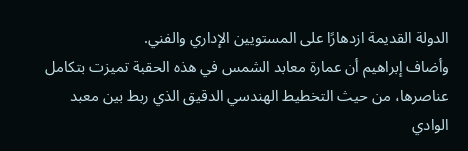الدولة القديمة ازدهارًا على المستويين الإداري والفني.
وأضاف إبراهيم أن عمارة معابد الشمس في هذه الحقبة تميزت بتكامل عناصرها، من حيث التخطيط الهندسي الدقيق الذي ربط بين معبد الوادي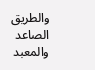والطريق الصاعد والمعبد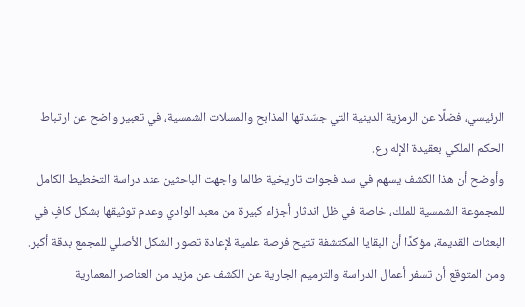الرئيسي، فضلًا عن الرمزية الدينية التي جسّدتها المذابح والمسلات الشمسية، في تعبير واضح عن ارتباط الحكم الملكي بعقيدة الإله رع.
وأوضح أن هذا الكشف يسهم في سد فجوات تاريخية طالما واجهت الباحثين عند دراسة التخطيط الكامل للمجموعة الشمسية للملك، خاصة في ظل اندثار أجزاء كبيرة من معبد الوادي وعدم توثيقها بشكل كافٍ في البعثات القديمة، مؤكدًا أن البقايا المكتشفة تتيح فرصة علمية لإعادة تصور الشكل الأصلي للمجمع بدقة أكبر.
ومن المتوقع أن تسفر أعمال الدراسة والترميم الجارية عن الكشف عن مزيد من العناصر المعمارية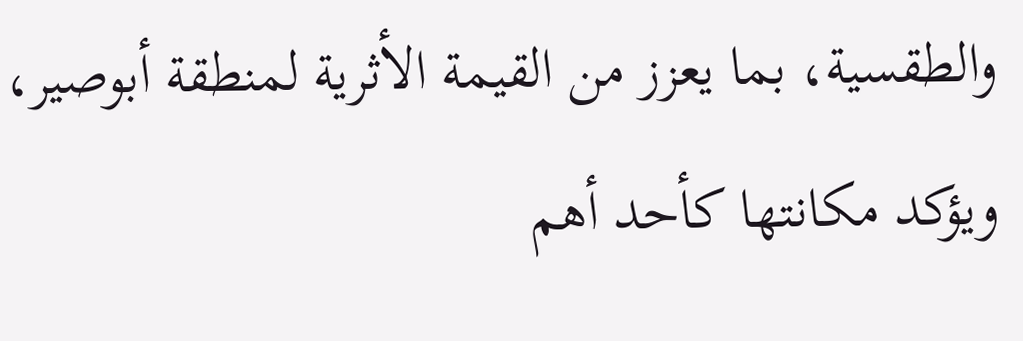والطقسية، بما يعزز من القيمة الأثرية لمنطقة أبوصير، ويؤكد مكانتها كأحد أهم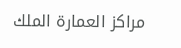مراكز العمارة الملك